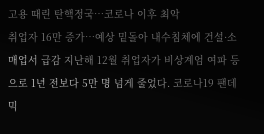고용 때린 탄핵정국…코로나 이후 최악
취업자 16만 증가…예상 밑돌아 내수침체에 건설·소매업서 급감 지난해 12월 취업자가 비상계엄 여파 등으로 1년 전보다 5만 명 넘게 줄었다. 코로나19 팬데믹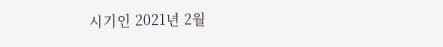시기인 2021년 2월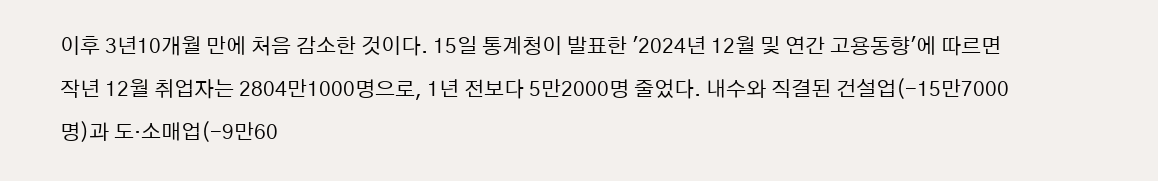이후 3년10개월 만에 처음 감소한 것이다. 15일 통계청이 발표한 '2024년 12월 및 연간 고용동향'에 따르면 작년 12월 취업자는 2804만1000명으로, 1년 전보다 5만2000명 줄었다. 내수와 직결된 건설업(-15만7000명)과 도·소매업(-9만60